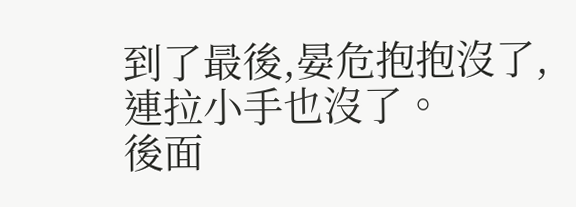到了最後,晏危抱抱沒了,連拉小手也沒了。
後面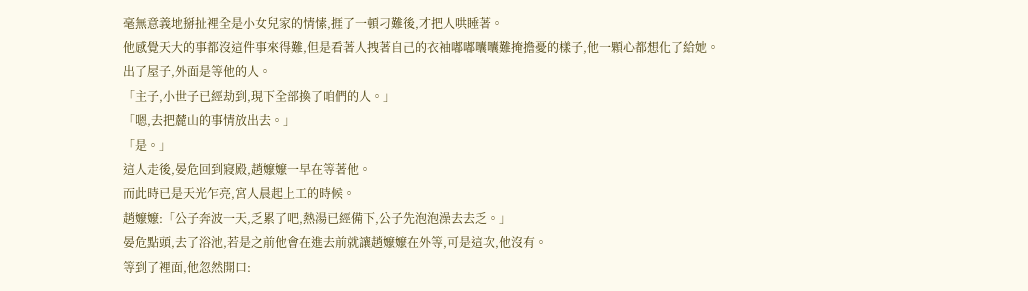毫無意義地掰扯裡全是小女兒家的情愫,捱了一頓刁難後,才把人哄睡著。
他感覺天大的事都沒這件事來得難,但是看著人拽著自己的衣袖嘟嘟囔囔難掩擔憂的樣子,他一顆心都想化了給她。
出了屋子,外面是等他的人。
「主子,小世子已經劫到,現下全部換了咱們的人。」
「嗯,去把麓山的事情放出去。」
「是。」
這人走後,晏危回到寢殿,趙嬤嬤一早在等著他。
而此時已是天光乍亮,宮人晨起上工的時候。
趙嬤嬤:「公子奔波一天,乏累了吧,熱湯已經備下,公子先泡泡澡去去乏。」
晏危點頭,去了浴池,若是之前他會在進去前就讓趙嬤嬤在外等,可是這次,他沒有。
等到了裡面,他忽然開口: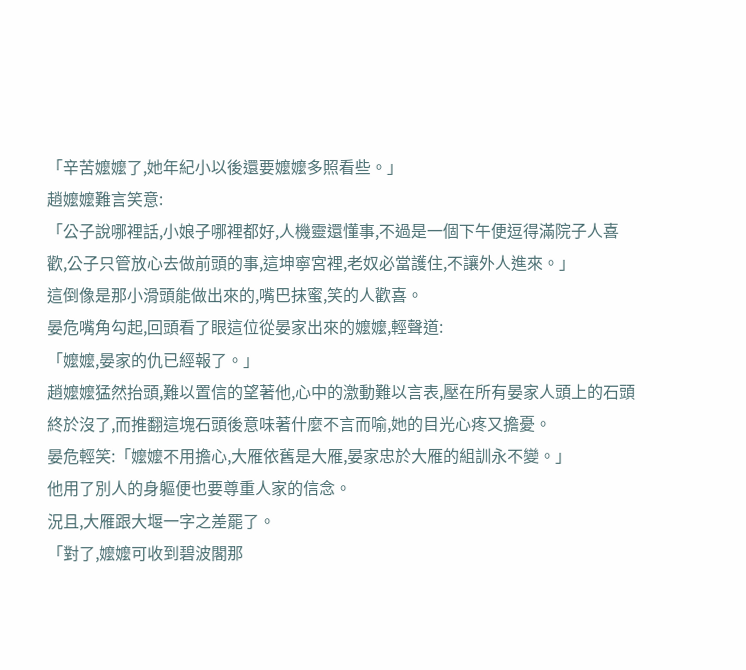「辛苦嬤嬤了,她年紀小以後還要嬤嬤多照看些。」
趙嬤嬤難言笑意:
「公子說哪裡話,小娘子哪裡都好,人機靈還懂事,不過是一個下午便逗得滿院子人喜歡,公子只管放心去做前頭的事,這坤寧宮裡,老奴必當護住,不讓外人進來。」
這倒像是那小滑頭能做出來的,嘴巴抹蜜,笑的人歡喜。
晏危嘴角勾起,回頭看了眼這位從晏家出來的嬤嬤,輕聲道:
「嬤嬤,晏家的仇已經報了。」
趙嬤嬤猛然抬頭,難以置信的望著他,心中的激動難以言表,壓在所有晏家人頭上的石頭終於沒了,而推翻這塊石頭後意味著什麼不言而喻,她的目光心疼又擔憂。
晏危輕笑:「嬤嬤不用擔心,大雁依舊是大雁,晏家忠於大雁的組訓永不變。」
他用了別人的身軀便也要尊重人家的信念。
況且,大雁跟大堰一字之差罷了。
「對了,嬤嬤可收到碧波閣那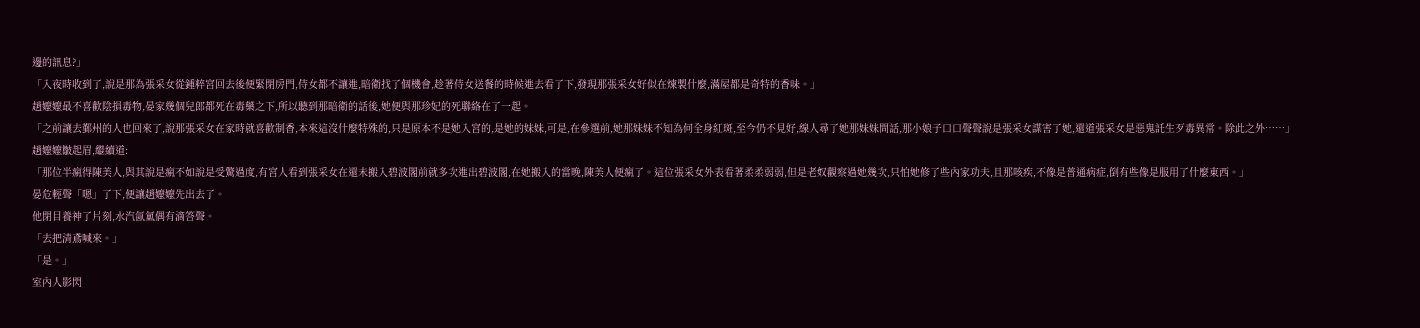邊的訊息?」
「入夜時收到了,說是那為張采女從鍾粹宮回去後便緊閉房門,侍女都不讓進,暗衛找了個機會,趁著侍女送餐的時候進去看了下,發現那張采女好似在煉製什麼,滿屋都是奇特的香味。」
趙嬤嬤最不喜歡陰損毒物,晏家幾個兒郎都死在毒藥之下,所以聽到那暗衛的話後,她便與那珍妃的死聯絡在了一起。
「之前讓去鄞州的人也回來了,說那張采女在家時就喜歡制香,本來這沒什麼特殊的,只是原本不是她入宮的,是她的妹妹,可是,在參選前,她那妹妹不知為何全身紅斑,至今仍不見好,線人尋了她那妹妹問話,那小娘子口口聲聲說是張采女謀害了她,還道張采女是惡鬼託生歹毒異常。除此之外……」
趙嬤嬤皺起眉,繼續道:
「那位半瘋得陳美人,與其說是瘋不如說是受驚過度,有宮人看到張采女在還未搬入碧波閣前就多次進出碧波閣,在她搬入的當晚,陳美人便瘋了。這位張采女外表看著柔柔弱弱,但是老奴觀察過她幾次,只怕她修了些內家功夫,且那咳疾,不像是普通病症,倒有些像是服用了什麼東西。」
晏危輕聲「嗯」了下,便讓趙嬤嬤先出去了。
他閉目養神了片刻,水汽氤氳偶有滴答聲。
「去把清鳶喊來。」
「是。」
室內人影閃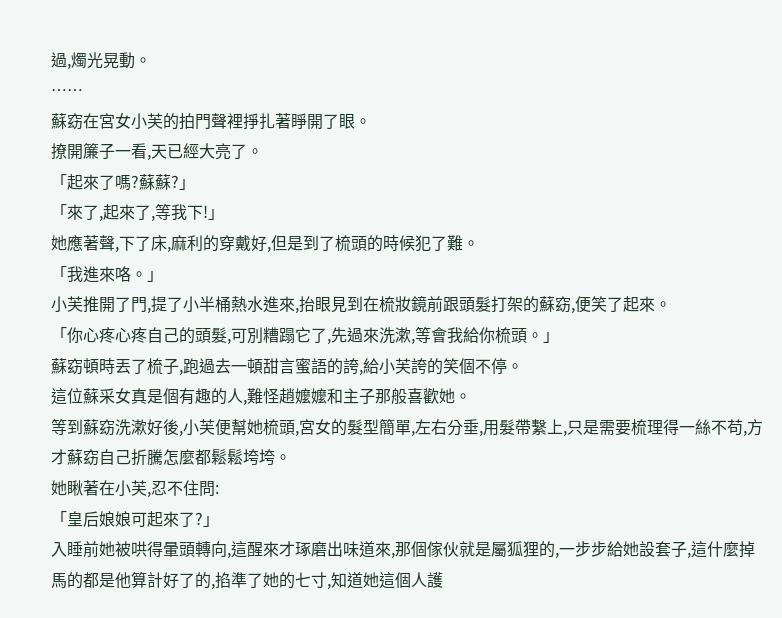過,燭光晃動。
……
蘇窈在宮女小芙的拍門聲裡掙扎著睜開了眼。
撩開簾子一看,天已經大亮了。
「起來了嗎?蘇蘇?」
「來了,起來了,等我下!」
她應著聲,下了床,麻利的穿戴好,但是到了梳頭的時候犯了難。
「我進來咯。」
小芙推開了門,提了小半桶熱水進來,抬眼見到在梳妝鏡前跟頭髮打架的蘇窈,便笑了起來。
「你心疼心疼自己的頭髮,可別糟蹋它了,先過來洗漱,等會我給你梳頭。」
蘇窈頓時丟了梳子,跑過去一頓甜言蜜語的誇,給小芙誇的笑個不停。
這位蘇采女真是個有趣的人,難怪趙嬤嬤和主子那般喜歡她。
等到蘇窈洗漱好後,小芙便幫她梳頭,宮女的髮型簡單,左右分垂,用髮帶繫上,只是需要梳理得一絲不苟,方才蘇窈自己折騰怎麼都鬆鬆垮垮。
她瞅著在小芙,忍不住問:
「皇后娘娘可起來了?」
入睡前她被哄得暈頭轉向,這醒來才琢磨出味道來,那個傢伙就是屬狐狸的,一步步給她設套子,這什麼掉馬的都是他算計好了的,掐準了她的七寸,知道她這個人護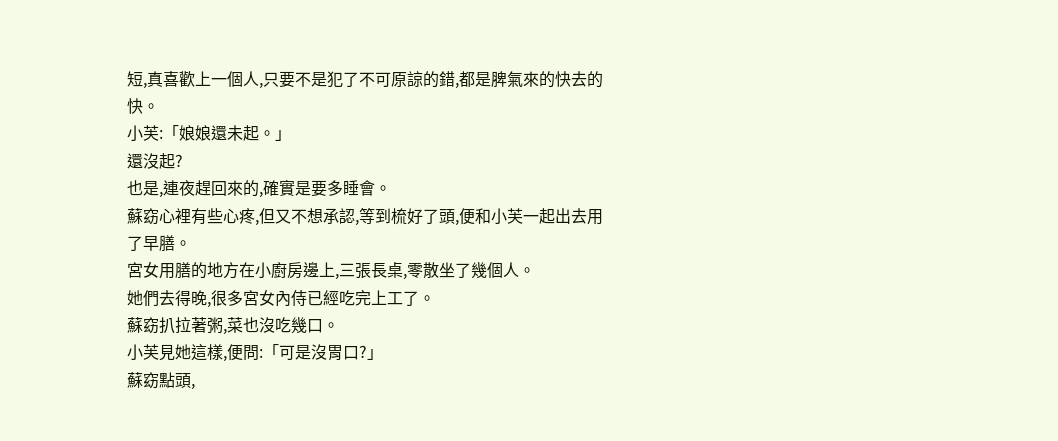短,真喜歡上一個人,只要不是犯了不可原諒的錯,都是脾氣來的快去的快。
小芙:「娘娘還未起。」
還沒起?
也是,連夜趕回來的,確實是要多睡會。
蘇窈心裡有些心疼,但又不想承認,等到梳好了頭,便和小芙一起出去用了早膳。
宮女用膳的地方在小廚房邊上,三張長桌,零散坐了幾個人。
她們去得晚,很多宮女內侍已經吃完上工了。
蘇窈扒拉著粥,菜也沒吃幾口。
小芙見她這樣,便問:「可是沒胃口?」
蘇窈點頭,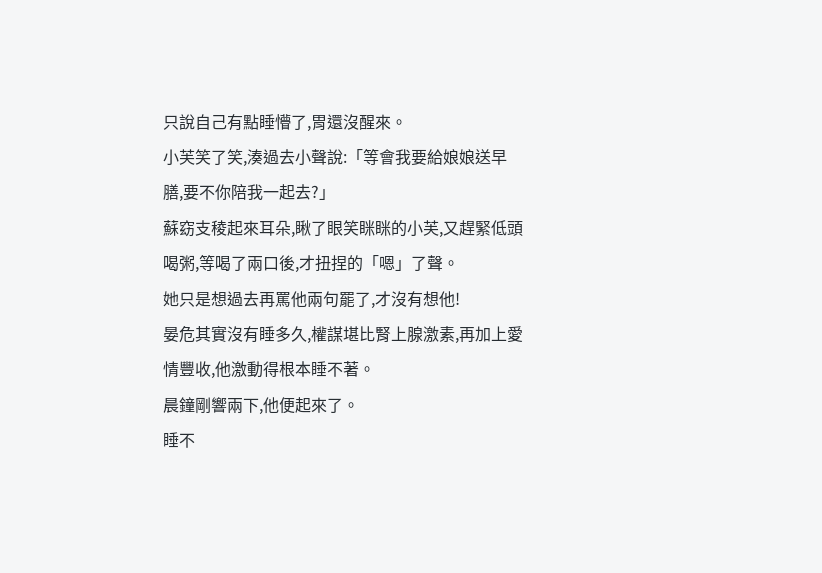只說自己有點睡懵了,胃還沒醒來。
小芙笑了笑,湊過去小聲說:「等會我要給娘娘送早膳,要不你陪我一起去?」
蘇窈支稜起來耳朵,瞅了眼笑眯眯的小芙,又趕緊低頭喝粥,等喝了兩口後,才扭捏的「嗯」了聲。
她只是想過去再罵他兩句罷了,才沒有想他!
晏危其實沒有睡多久,權謀堪比腎上腺激素,再加上愛情豐收,他激動得根本睡不著。
晨鐘剛響兩下,他便起來了。
睡不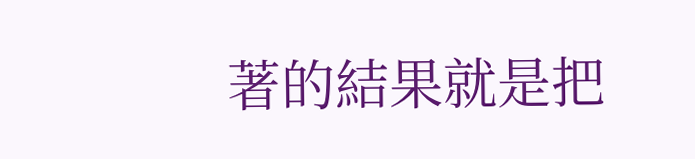著的結果就是把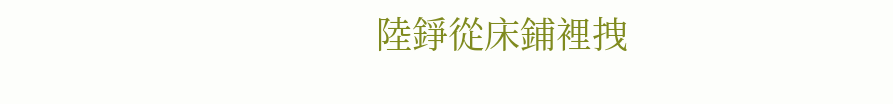陸錚從床鋪裡拽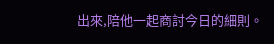出來,陪他一起商討今日的細則。